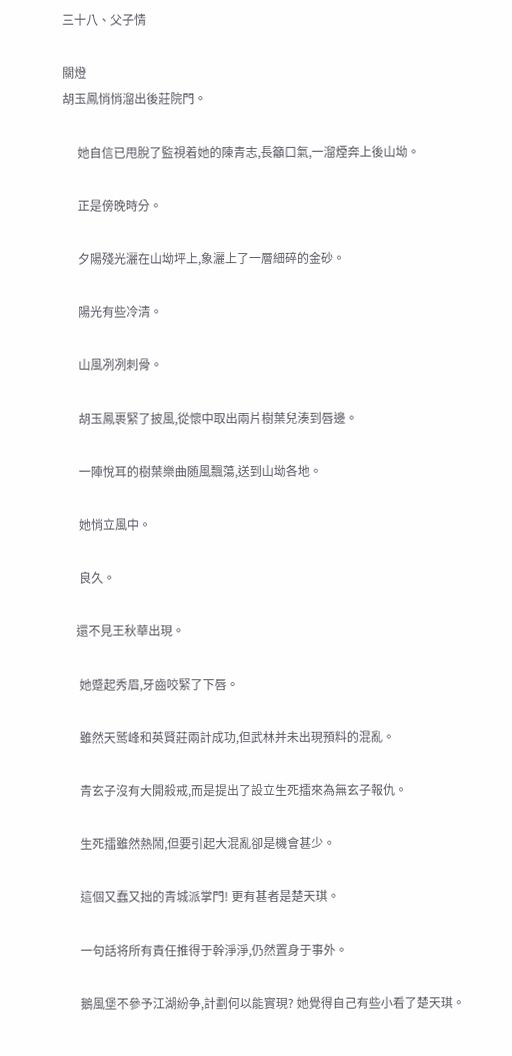三十八、父子情

關燈
胡玉鳳悄悄溜出後莊院門。

     她自信已甩脫了監視着她的陳青志,長籲口氣,一溜煙奔上後山坳。

     正是傍晚時分。

     夕陽殘光灑在山坳坪上,象灑上了一層細碎的金砂。

     陽光有些冷清。

     山風冽冽刺骨。

     胡玉鳳裹緊了披風,從懷中取出兩片樹葉兒湊到唇邊。

     一陣悅耳的樹葉樂曲随風飄蕩,送到山坳各地。

     她悄立風中。

     良久。

    還不見王秋華出現。

     她蹙起秀眉,牙齒咬緊了下唇。

     雖然天鹫峰和英賢莊兩計成功,但武林并未出現預料的混亂。

     青玄子沒有大開殺戒,而是提出了設立生死擂來為無玄子報仇。

     生死擂雖然熱鬧,但要引起大混亂卻是機會甚少。

     這個又蠢又拙的青城派掌門! 更有甚者是楚天琪。

     一句話将所有責任推得于幹淨淨,仍然置身于事外。

     鵝風堡不參予江湖紛争,計劃何以能實現? 她覺得自己有些小看了楚天琪。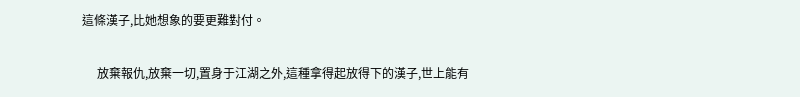這條漢子,比她想象的要更難對付。

     放棄報仇,放棄一切,置身于江湖之外,這種拿得起放得下的漢子,世上能有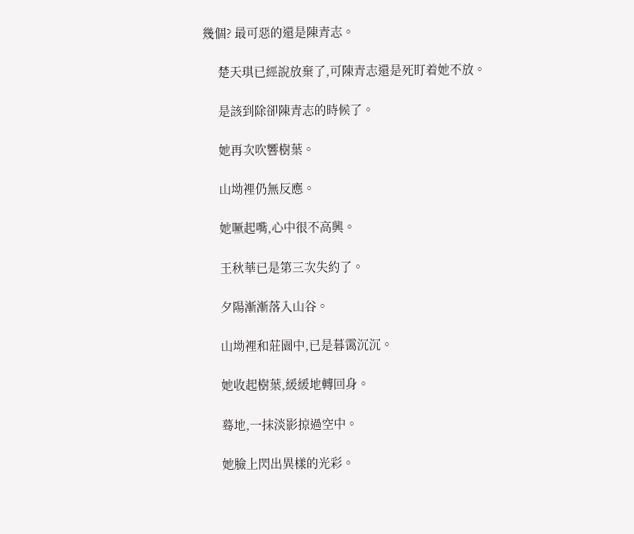幾個? 最可惡的還是陳青志。

     楚天琪已經說放棄了,可陳青志還是死盯着她不放。

     是該到除卻陳青志的時候了。

     她再次吹響樹葉。

     山坳裡仍無反應。

     她噘起嘴,心中很不高興。

     王秋華已是第三次失約了。

     夕陽漸漸落入山谷。

     山坳裡和莊園中,已是暮霭沉沉。

     她收起樹葉,緩緩地轉回身。

     蓦地,一抹淡影掠過空中。

     她臉上閃出異樣的光彩。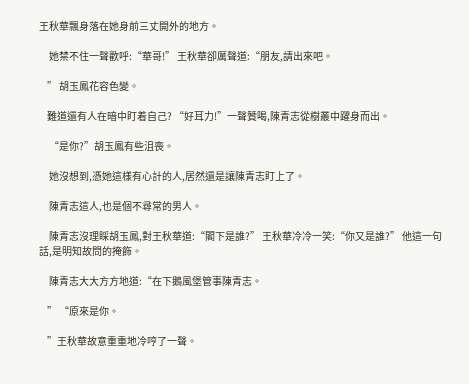王秋華飄身落在她身前三丈開外的地方。

     她禁不住一聲歡呼:“華哥!” 王秋華卻厲聲道:“朋友,請出來吧。

    ” 胡玉鳳花容色變。

    難道還有人在暗中盯着自己? “好耳力!”一聲贊喝,陳青志從樹叢中躍身而出。

     “是你?”胡玉鳳有些沮喪。

     她沒想到,憑她這樣有心計的人,居然還是讓陳青志盯上了。

     陳青志這人,也是個不尋常的男人。

     陳青志沒理睬胡玉鳳,對王秋華道:“閣下是誰?” 王秋華冷冷一笑:“你又是誰?” 他這一句話,是明知故問的掩飾。

     陳青志大大方方地道:“在下鵝風堡管事陳青志。

    ” “原來是你。

    ”王秋華故意重重地冷哼了一聲。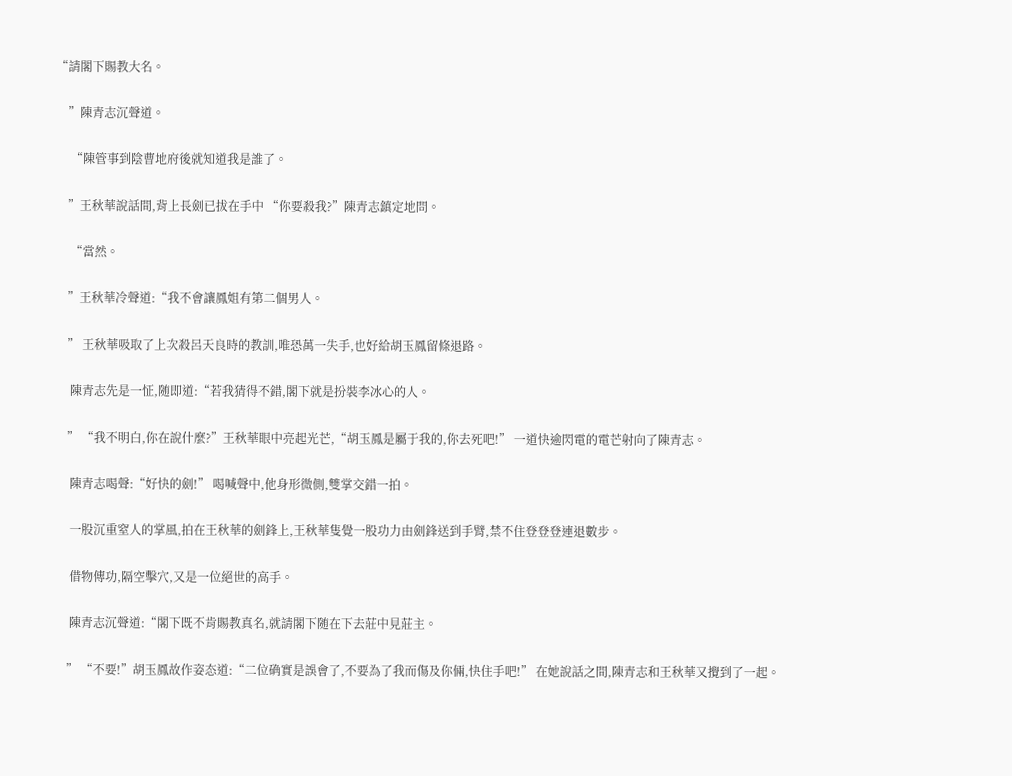“請閣下賜教大名。

    ”陳青志沉聲道。

     “陳管事到陰曹地府後就知道我是誰了。

    ”王秋華說話間,背上長劍已拔在手中 “你要殺我?”陳青志鎮定地問。

     “當然。

    ”王秋華冷聲道:“我不會讓鳳姐有第二個男人。

    ” 王秋華吸取了上次殺呂天良時的教訓,唯恐萬一失手,也好給胡玉鳳留條退路。

     陳青志先是一怔,随即道:“若我猜得不錯,閣下就是扮裝李冰心的人。

    ” “我不明白,你在說什麼?”王秋華眼中亮起光芒,“胡玉鳳是屬于我的,你去死吧!” 一道快逾閃電的電芒射向了陳青志。

     陳青志喝聲:“好快的劍!” 喝喊聲中,他身形微側,雙掌交錯一拍。

     一股沉重窒人的掌風,拍在王秋華的劍鋒上,王秋華隻覺一股功力由劍鋒送到手臂,禁不住登登登連退數步。

     借物傳功,隔空擊穴,又是一位絕世的高手。

     陳青志沉聲道:“閣下既不肯賜教真名,就請閣下随在下去莊中見莊主。

    ” “不要!”胡玉鳳故作姿态道:“二位确實是誤會了,不要為了我而傷及你倆,快住手吧!” 在她說話之間,陳青志和王秋華又攪到了一起。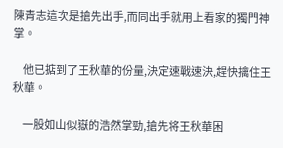陳青志這次是搶先出手,而同出手就用上看家的獨門神掌。

     他已掂到了王秋華的份量,決定速戰速決,趕快擒住王秋華。

     一股如山似嶽的浩然掌勁,搶先将王秋華困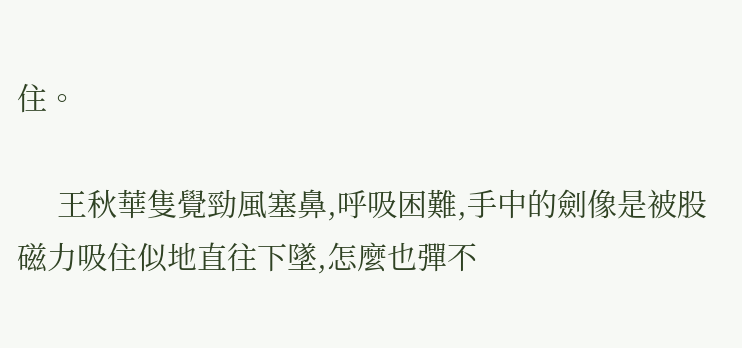住。

     王秋華隻覺勁風塞鼻,呼吸困難,手中的劍像是被股磁力吸住似地直往下墜,怎麼也彈不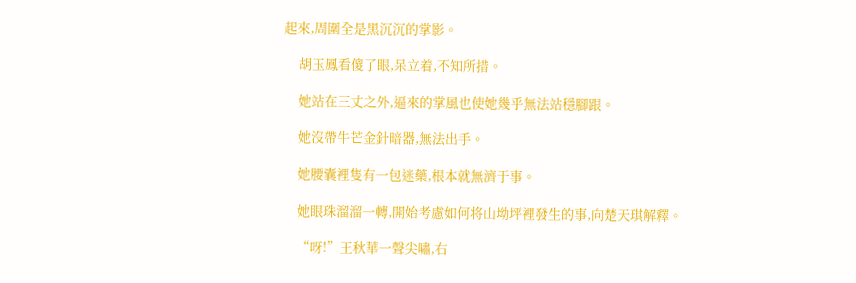起來,周圍全是黑沉沉的掌影。

     胡玉鳳看傻了眼,呆立着,不知所措。

     她站在三丈之外,逼來的掌風也使她幾乎無法站穩腳跟。

     她沒帶牛芒金針暗器,無法出手。

     她腰囊裡隻有一包迷藥,根本就無濟于事。

     她眼珠溜溜一轉,開始考慮如何将山坳坪裡發生的事,向楚天琪解釋。

     “呀!”王秋華一聲尖嘯,右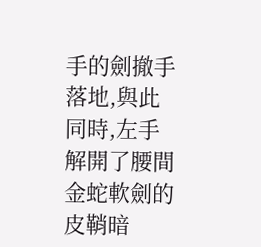手的劍撤手落地,與此同時,左手解開了腰間金蛇軟劍的皮鞘暗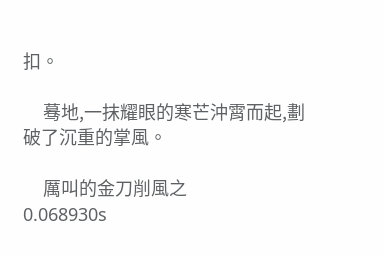扣。

     蓦地,一抹耀眼的寒芒沖霄而起,劃破了沉重的掌風。

     厲叫的金刀削風之
0.068930s